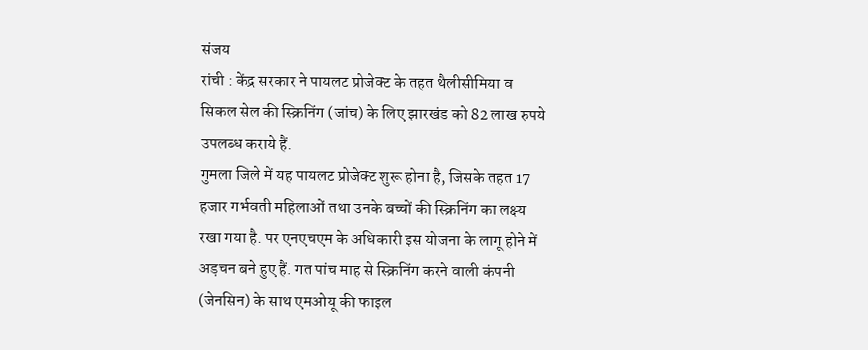संजय
रांची : केंद्र सरकार ने पायलट प्रोजेक्ट के तहत थैलीसीमिया व सिकल सेल की स्क्रिनिंग (जांच) के लिए झारखंड को 82 लाख रुपये उपलब्ध कराये हैं.
गुमला जिले में यह पायलट प्रोजेक्ट शुरू होना है, जिसके तहत 17 हजार गर्भवती महिलाओं तथा उनके बच्चों की स्क्रिनिंग का लक्ष्य रखा गया है. पर एनएचएम के अधिकारी इस योजना के लागू होने में अड़चन बने हुए हैं. गत पांच माह से स्क्रिनिंग करने वाली कंपनी (जेनसिन) के साथ एमओयू की फाइल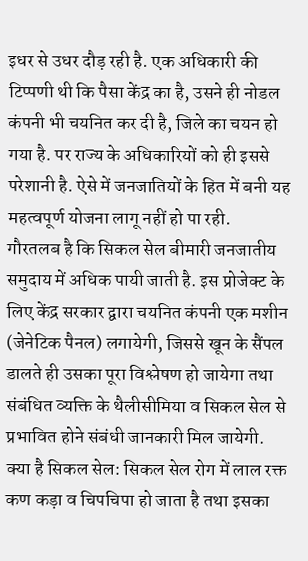इधर से उधर दौड़ रही है. एक अधिकारी की टिप्पणी थी कि पैसा केंद्र का है, उसने ही नोडल कंपनी भी चयनित कर दी है, जिले का चयन हो गया है. पर राज्य के अधिकारियों को ही इससे परेशानी है. ऐसे में जनजातियों के हित में बनी यह महत्वपूर्ण योजना लागू नहीं हो पा रही.
गौरतलब है कि सिकल सेल बीमारी जनजातीय समुदाय में अधिक पायी जाती है. इस प्रोजेक्ट के लिए केंद्र सरकार द्वारा चयनित कंपनी एक मशीन (जेनेटिक पैनल) लगायेगी, जिससे खून के सैंपल डालते ही उसका पूरा विश्लेषण हो जायेगा तथा संबंधित व्यक्ति के थैलीसीमिया व सिकल सेल से प्रभावित होने संबंधी जानकारी मिल जायेगी.
क्या है सिकल सेल: सिकल सेल रोग में लाल रक्त कण कड़ा व चिपचिपा हो जाता है तथा इसका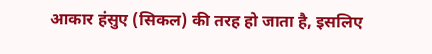आकार हंसुए (सिकल) की तरह हो जाता है, इसलिए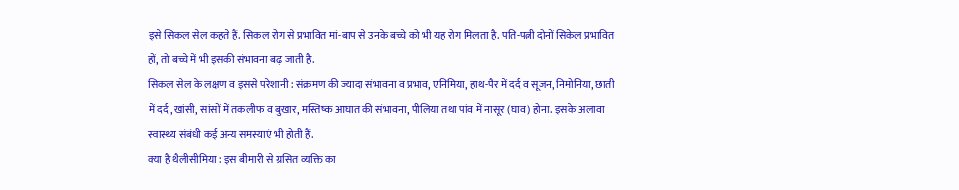इसे सिकल सेल कहते हैं. सिकल रोग से प्रभावित मां-बाप से उनके बच्चे को भी यह रोग मिलता है. पति-पत्नी दोनों सिकेल प्रभावित हों, तो बच्चे में भी इसकी संभावना बढ़ जाती है.
सिकल सेल के लक्षण व इससे परेशानी : संक्रमण की ज्यादा संभावना व प्रभाव, एनिमिया, हाथ-पैर में दर्द व सूजन, निमोनिया, छाती में दर्द, खांसी, सांसों में तकलीफ व बुखार, मस्तिष्क आघात की संभावना, पीलिया तथा पांव में नासूर (घाव) होना. इसके अलावा स्वास्थ्य संबंधी कई अन्य समस्याएं भी होती हैं.
क्या है थैलीसीमिया : इस बीमारी से ग्रसित व्यक्ति का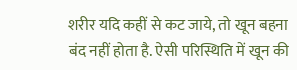शरीर यदि कहीं से कट जाये, तो खून बहना बंद नहीं होता है. ऐसी परिस्थिति में खून की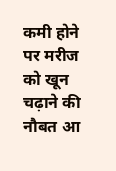कमी होने पर मरीज को खून चढ़ाने की नौबत आ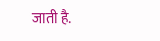जाती है.